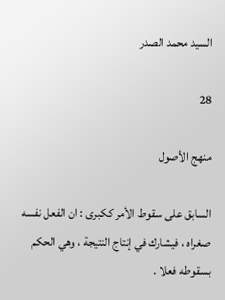السيد محمد الصدر

28

منهج الأصول

السابق على سقوط الأمر ككبرى : ان الفعل نفسه صغراه ، فيشارك في إنتاج النتيجة ، وهي الحكم بسقوطه فعلا .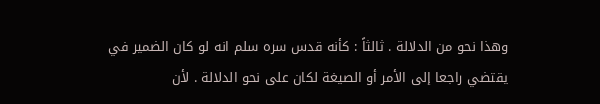وهذا نحو من الدلالة . ثالثاً : كأنه قدس سره سلم انه لو كان الضمير في يقتضي راجعا إلى الأمر أو الصيغة لكان على نحو الدلالة . لأن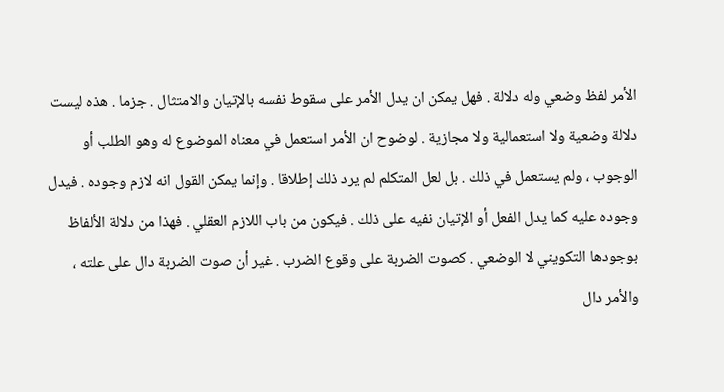الأمر لفظ وضعي وله دلالة . فهل يمكن ان يدل الأمر على سقوط نفسه بالإتيان والامتثال . جزما . هذه ليست دلالة وضعية ولا استعمالية ولا مجازية . لوضوح ان الأمر استعمل في معناه الموضوع له وهو الطلب أو الوجوب ، ولم يستعمل في ذلك . بل لعل المتكلم لم يرد ذلك إطلاقا . وإنما يمكن القول انه لازم وجوده . فيدل وجوده عليه كما يدل الفعل أو الإتيان نفيه على ذلك . فيكون من باب اللازم العقلي . فهذا من دلالة الألفاظ بوجودها التكويني لا الوضعي . كصوت الضربة على وقوع الضرب . غير أن صوت الضربة دال على علته ، والأمر دال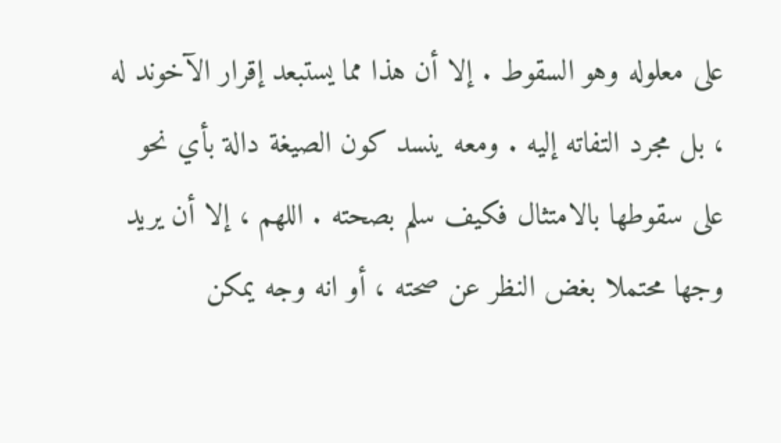على معلوله وهو السقوط . إلا أن هذا مما يستبعد إقرار الآخوند له ، بل مجرد التفاته إليه . ومعه ينسد كون الصيغة دالة بأي نحو على سقوطها بالامتثال فكيف سلم بصحته . اللهم ، إلا أن يريد وجها محتملا بغض النظر عن صحته ، أو انه وجه يمكن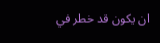ان يكون قد خطر في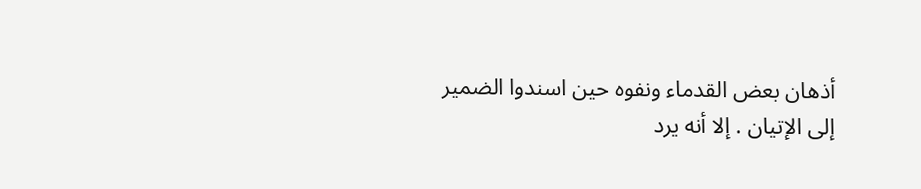أذهان بعض القدماء ونفوه حين اسندوا الضمير إلى الإتيان . إلا أنه يرد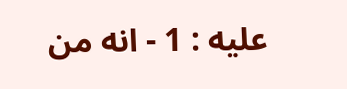عليه : 1 - انه من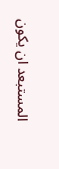المستبعد ان يكون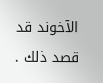الآخوند قد قصد ذلك .